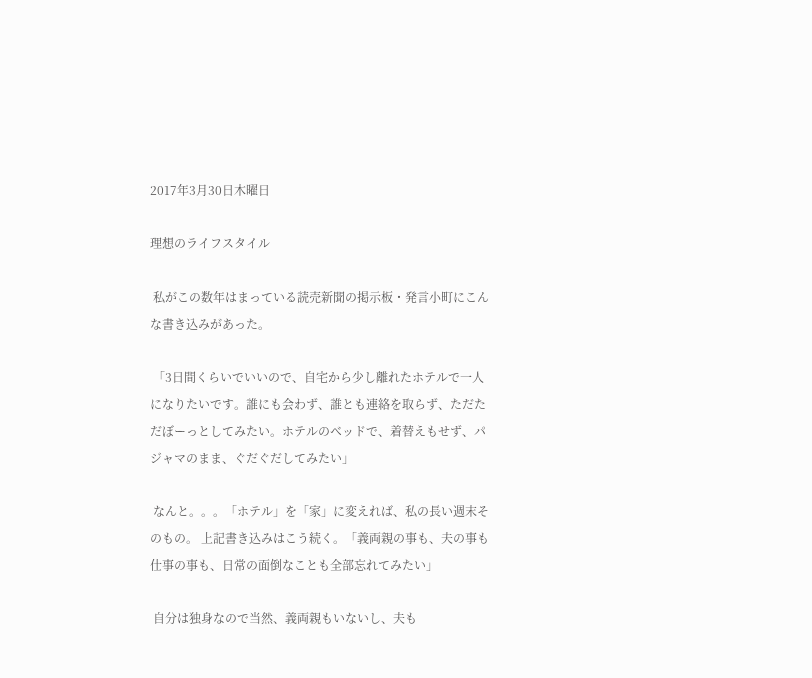2017年3月30日木曜日

理想のライフスタイル

 私がこの数年はまっている読売新聞の掲示板・発言小町にこんな書き込みがあった。

 「3日間くらいでいいので、自宅から少し離れたホテルで一人になりたいです。誰にも会わず、誰とも連絡を取らず、ただただぼーっとしてみたい。ホテルのベッドで、着替えもせず、パジャマのまま、ぐだぐだしてみたい」

 なんと。。。「ホテル」を「家」に変えれば、私の長い週末そのもの。 上記書き込みはこう続く。「義両親の事も、夫の事も仕事の事も、日常の面倒なことも全部忘れてみたい」

 自分は独身なので当然、義両親もいないし、夫も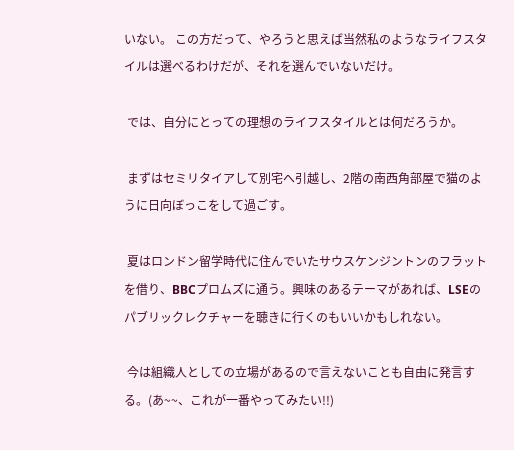いない。 この方だって、やろうと思えば当然私のようなライフスタイルは選べるわけだが、それを選んでいないだけ。

 では、自分にとっての理想のライフスタイルとは何だろうか。

 まずはセミリタイアして別宅へ引越し、2階の南西角部屋で猫のように日向ぼっこをして過ごす。

 夏はロンドン留学時代に住んでいたサウスケンジントンのフラットを借り、BBCプロムズに通う。興味のあるテーマがあれば、LSEのパブリックレクチャーを聴きに行くのもいいかもしれない。

 今は組織人としての立場があるので言えないことも自由に発言する。(あ~~、これが一番やってみたい!!)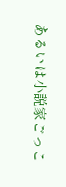あるいは小説家ごっこ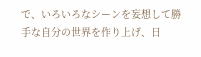で、いろいろなシーンを妄想して勝手な自分の世界を作り上げ、日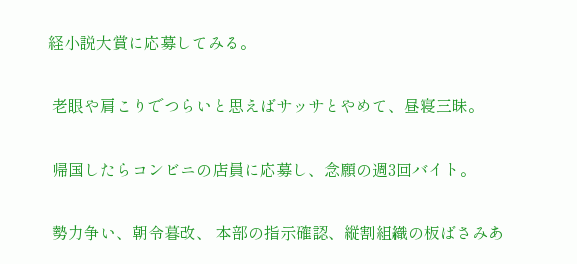経小説大賞に応募してみる。

 老眼や肩こりでつらいと思えばサッサとやめて、昼寝三昧。

 帰国したらコンビニの店員に応募し、念願の週3回バイト。

 勢力争い、朝令暮改、 本部の指示確認、縦割組織の板ばさみあ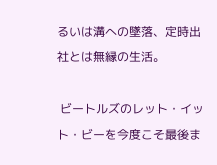るいは溝への墜落、定時出社とは無縁の生活。

 ビートルズのレット・イット・ビーを今度こそ最後ま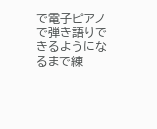で電子ピアノで弾き語りできるようになるまで練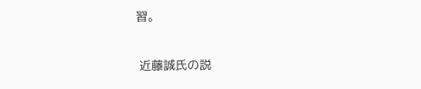習。

 近藤誠氏の説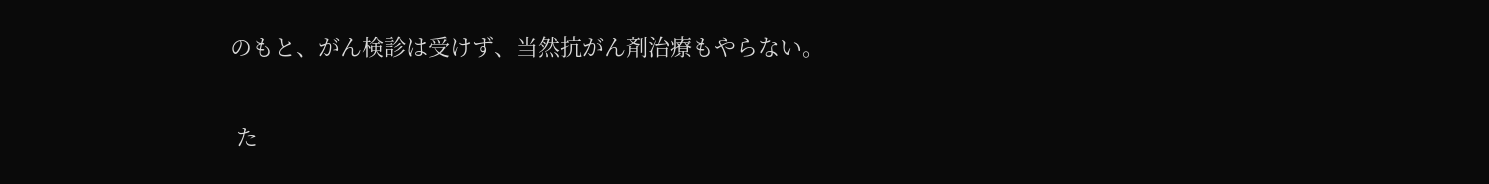のもと、がん検診は受けず、当然抗がん剤治療もやらない。

 た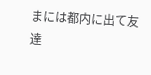まには都内に出て友達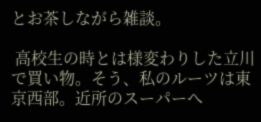とお茶しながら雑談。

 高校生の時とは様変わりした立川で買い物。そう、私のルーツは東京西部。近所のスーパーへ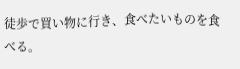徒歩で買い物に行き、食べたいものを食べる。